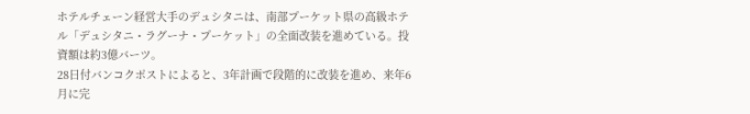ホテルチェーン経営大手のデュシタニは、南部プーケット県の高級ホテル「デュシタニ・ラグーナ・プーケット」の全面改装を進めている。投資額は約3億バーツ。
28日付バンコクポストによると、3年計画で段階的に改装を進め、来年6月に完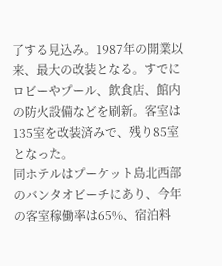了する見込み。1987年の開業以来、最大の改装となる。すでにロビーやプール、飲食店、館内の防火設備などを刷新。客室は135室を改装済みで、残り85室となった。
同ホテルはプーケット島北西部のバンタオビーチにあり、今年の客室稼働率は65%、宿泊料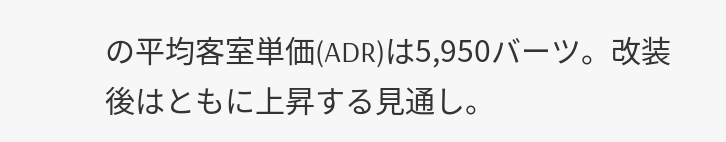の平均客室単価(ADR)は5,950バーツ。改装後はともに上昇する見通し。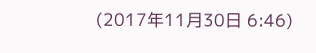(2017年11月30日 6:46)